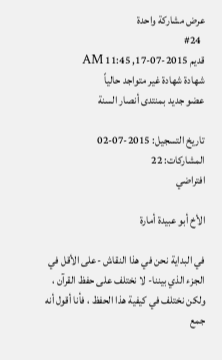عرض مشاركة واحدة
  #24
قديم 2015-07-17, 11:45 AM
شهادة شهادة غير متواجد حالياً
عضو جديد بمنتدى أنصار السنة

تاريخ التسجيل: 2015-07-02
المشاركات: 22
افتراضي

الأخ أبو عبيدة أمارة

في البداية نحن في هذا النقاش -على الأقل في الجزء الذي بيننا- لا نختلف على حفظ القرآن ، ولكن نختلف في كيفية هذا الحفظ ، فأنا أقول أنه جمع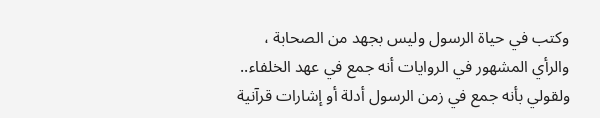وكتب في حياة الرسول وليس بجهد من الصحابة ، والرأي المشهور في الروايات أنه جمع في عهد الخلفاء..
ولقولي بأنه جمع في زمن الرسول أدلة أو إشارات قرآنية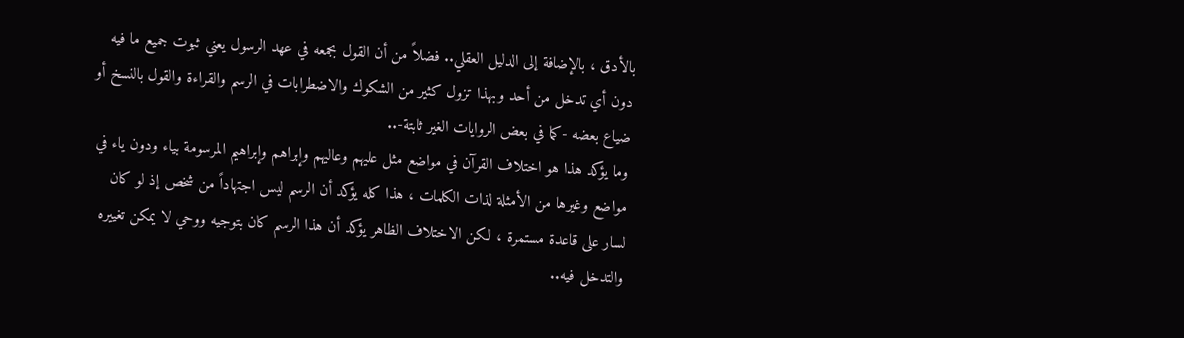بالأدق ، بالإضافة إلى الدليل العقلي.. فضلاً من أن القول بجمعه في عهد الرسول يعني ثبوت جميع ما فيه دون أي تدخل من أحد وبهذا تزول كثير من الشكوك والاضطرابات في الرسم والقراءة والقول بالنسخ أو ضياع بعضه -كما في بعض الروايات الغير ثابتة-..
وما يؤكد هذا هو اختلاف القرآن في مواضع مثل عليهم وعاليهم وإبراهم وإبراهيم المرسومة بياء ودون ياء في مواضع وغيرها من الأمثلة لذات الكلمات ، هذا كله يؤكد أن الرسم ليس اجتهاداً من شخص إذ لو كان لسار على قاعدة مستمرة ، لكن الاختلاف الظاهر يؤكد أن هذا الرسم كان بتوجيه ووحي لا يمكن تغييره والتدخل فيه..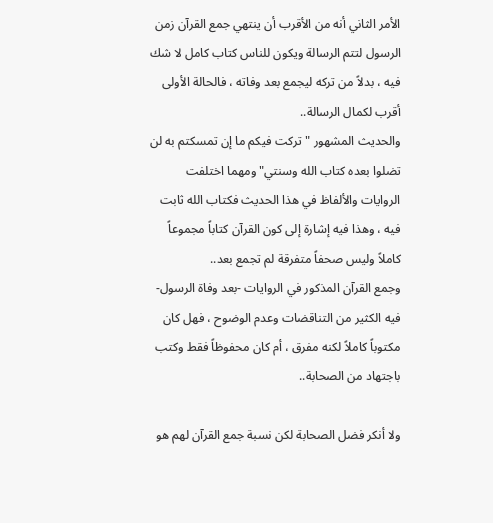الأمر الثاني أنه من الأقرب أن ينتهي جمع القرآن زمن الرسول لتتم الرسالة ويكون للناس كتاب كامل لا شك فيه ، بدلاً من تركه ليجمع بعد وفاته ، فالحالة الأولى أقرب لكمال الرسالة..
والحديث المشهور "تركت فيكم ما إن تمسكتم به لن تضلوا بعده كتاب الله وسنتي" ومهما اختلفت الروايات والألفاظ في هذا الحديث فكتاب الله ثابت فيه ، وهذا فيه إشارة إلى كون القرآن كتاباً مجموعاً كاملاً وليس صحفاً متفرقة لم تجمع بعد..
وجمع القرآن المذكور في الروايات -بعد وفاة الرسول- فيه الكثير من التناقضات وعدم الوضوح ، فهل كان مكتوباً كاملاً لكنه مفرق ، أم كان محفوظاً فقط وكتب باجتهاد من الصحابة..

ولا أنكر فضل الصحابة لكن نسبة جمع القرآن لهم هو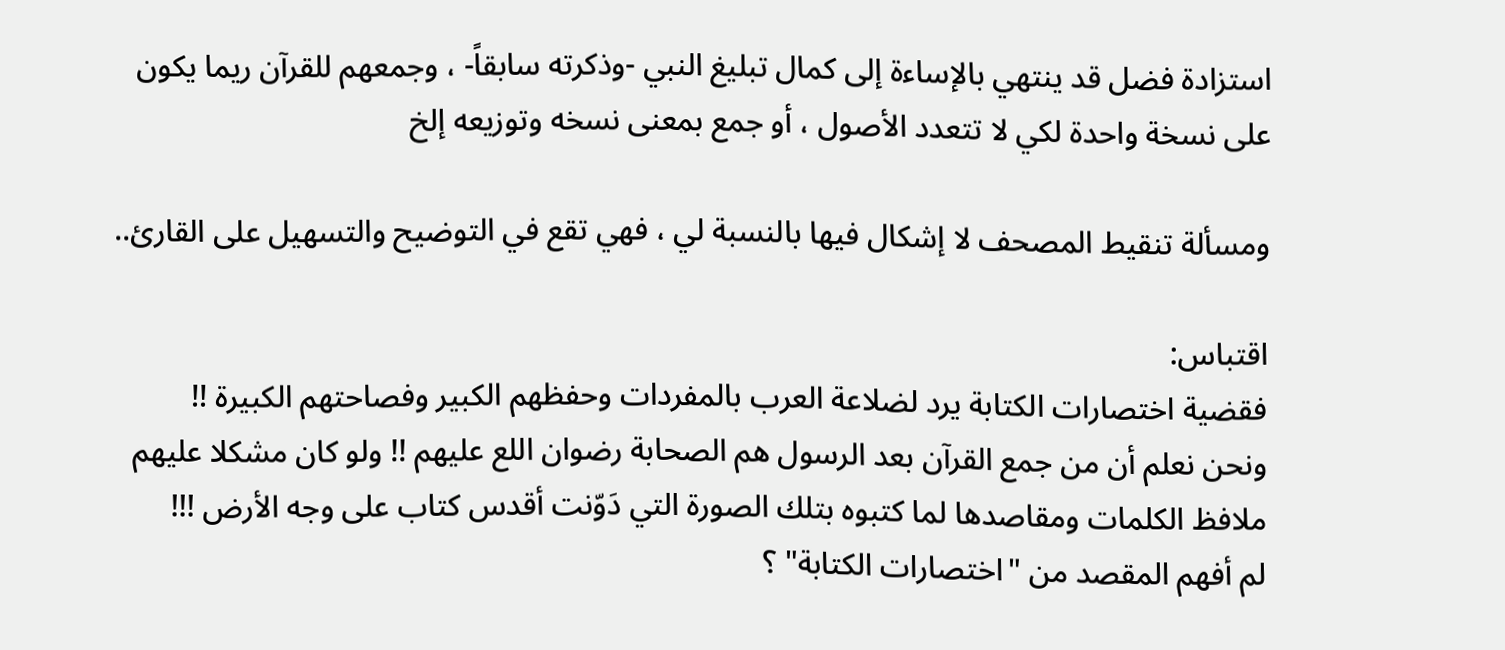استزادة فضل قد ينتهي بالإساءة إلى كمال تبليغ النبي -وذكرته سابقاً- ، وجمعهم للقرآن ريما يكون على نسخة واحدة لكي لا تتعدد الأصول ، أو جمع بمعنى نسخه وتوزيعه إلخ

ومسألة تنقيط المصحف لا إشكال فيها بالنسبة لي ، فهي تقع في التوضيح والتسهيل على القارئ..

اقتباس:
فقضية اختصارات الكتابة يرد لضلاعة العرب بالمفردات وحفظهم الكبير وفصاحتهم الكبيرة !!
ونحن نعلم أن من جمع القرآن بعد الرسول هم الصحابة رضوان اللع عليهم !! ولو كان مشكلا عليهم ملافظ الكلمات ومقاصدها لما كتبوه بتلك الصورة التي دَوّنت أقدس كتاب على وجه الأرض !!!
لم أفهم المقصد من "اختصارات الكتابة" ؟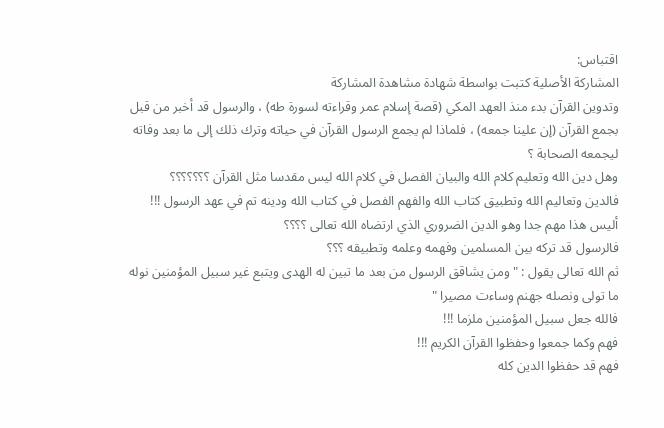اقتباس:
المشاركة الأصلية كتبت بواسطة شهادة مشاهدة المشاركة
وتدوين القرآن بدء منذ العهد المكي (قصة إسلام عمر وقراءته لسورة طه) ، والرسول قد أخبر من قبل بجمع القرآن (إن علينا جمعه) ، فلماذا لم يجمع الرسول القرآن في حياته وترك ذلك إلى ما بعد وفاته ليجمعه الصحابة ؟
وهل دين الله وتعليم كلام الله والبيان الفصل في كلام الله ليس مقدسا مثل القرآن ؟؟؟؟؟؟؟
فالدين وتعاليم الله وتطبيق كتاب الله والفهم الفصل في كتاب الله ودينه تم في عهد الرسول !!!
أليس هذا مهم جدا وهو الدين الضروري الذي ارتضاه الله تعالى ؟؟؟؟
فالرسول قد تركه بين المسلمين وفهمه وعلمه وتطبيقه ؟؟؟
ثم الله تعالى يقول : " ومن يشاقق الرسول من بعد ما تبين له الهدى ويتبع غير سبيل المؤمنين نوله ما تولى ونصله جهنم وساءت مصيرا "
فالله جعل سبيل المؤمنين ملزما !!!
فهم وكما جمعوا وحفظوا القرآن الكريم !!!
فهم قد حفظوا الدين كله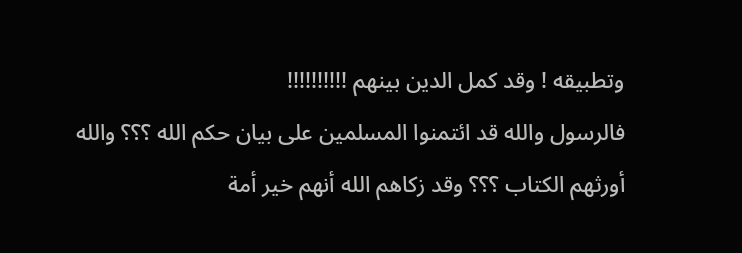وتطبيقه ! وقد كمل الدين بينهم !!!!!!!!!!
فالرسول والله قد ائتمنوا المسلمين على بيان حكم الله ؟؟؟ والله أورثهم الكتاب ؟؟؟ وقد زكاهم الله أنهم خير أمة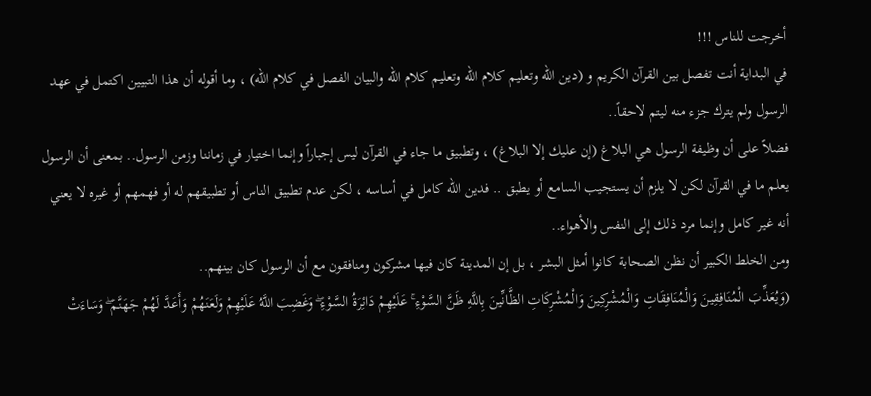أخرجت للناس !!!
في البداية أنت تفصل بين القرآن الكريم و (دين الله وتعليم كلام الله وتعليم كلام الله والبيان الفصل في كلام الله) ، وما أقوله أن هذا التبيين اكتمل في عهد الرسول ولم يترك جزء منه ليتم لاحقاً..
فضلاً على أن وظيفة الرسول هي البلاغ (إن عليك إلا البلاغ) ، وتطبيق ما جاء في القرآن ليس إجباراً وإنما اختيار في زماننا وزمن الرسول.. بمعنى أن الرسول يعلم ما في القرآن لكن لا يلزم أن يستجيب السامع أو يطبق .. فدين الله كامل في أساسه ، لكن عدم تطبيق الناس أو تطبيقهم له أو فهمهم أو غيره لا يعني أنه غير كامل وإنما مرد ذلك إلى النفس والأهواء..
ومن الخلط الكبير أن نظن الصحابة كانوا أمثل البشر ، بل إن المدينة كان فيها مشركون ومنافقون مع أن الرسول كان بينهم..
(وَيُعَذِّبَ الْمُنَافِقِينَ وَالْمُنَافِقَاتِ وَالْمُشْرِكِينَ وَالْمُشْرِكَاتِ الظَّانِّينَ بِاللَّهِ ظَنَّ السَّوْءِ ۚ عَلَيْهِمْ دَائِرَةُ السَّوْءِ ۖ وَغَضِبَ اللَّهُ عَلَيْهِمْ وَلَعَنَهُمْ وَأَعَدَّ لَهُمْ جَهَنَّمَ ۖ وَسَاءَتْ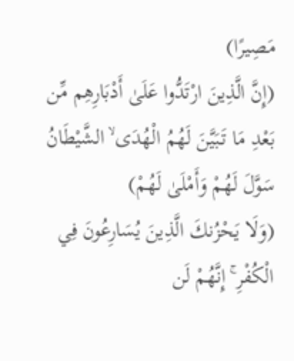مَصِيرًا)
(إِنَّ الَّذِينَ ارْتَدُّوا عَلَىٰ أَدْبَارِهِم مِّن بَعْدِ مَا تَبَيَّنَ لَهُمُ الْهُدَى ۙ الشَّيْطَانُ سَوَّلَ لَهُمْ وَأَمْلَىٰ لَهُمْ)
(وَلَا يَحْزُنكَ الَّذِينَ يُسَارِعُونَ فِي الْكُفْرِ ۚ إِنَّهُمْ لَن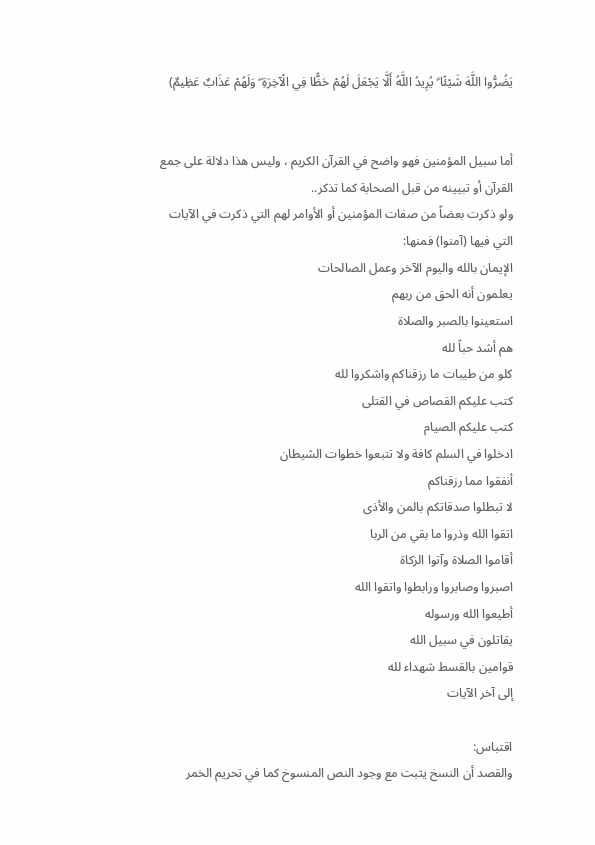يَضُرُّوا اللَّهَ شَيْئًا ۗ يُرِيدُ اللَّهُ أَلَّا يَجْعَلَ لَهُمْ حَظًّا فِي الْآخِرَةِ ۖ وَلَهُمْ عَذَابٌ عَظِيمٌ)


أما سبيل المؤمنين فهو واضح في القرآن الكريم ، وليس هذا دلالة على جمع القرآن أو تبيينه من قبل الصحابة كما تذكر..
ولو ذكرت بعضاً من صفات المؤمنين أو الأوامر لهم التي ذكرت في الآيات التي فيها (آمنوا) فمنها:
الإيمان بالله واليوم الآخر وعمل الصالحات
يعلمون أنه الحق من ربهم
استعينوا بالصبر والصلاة
هم أشد حباً لله
كلو من طيبات ما رزقناكم واشكروا لله
كتب عليكم القصاص في القتلى
كتب عليكم الصيام
ادخلوا في السلم كافة ولا تتبعوا خطوات الشيطان
أنفقوا مما رزقناكم
لا تبطلوا صدقاتكم بالمن والأذى
اتقوا الله وذروا ما بقي من الربا
أقاموا الصلاة وآتوا الزكاة
اصبروا وصابروا ورابطوا واتقوا الله
أطيعوا الله ورسوله
يقاتلون في سبيل الله
قوامين بالقسط شهداء لله
إلى آخر الآيات

اقتباس:
والقصد أن النسخ يثبت مع وجود النص المنسوخ كما في تحريم الخمر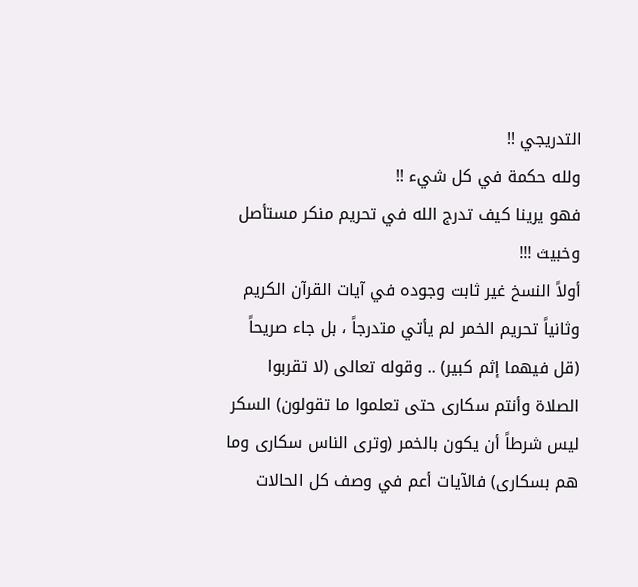التدريجي !!
ولله حكمة في كل شيء !!
فهو يرينا كيف تدرج الله في تحريم منكر مستأصل وخبيث !!!
أولاً النسخ غير ثابت وجوده في آيات القرآن الكريم
وثانياً تحريم الخمر لم يأتي متدرجاً ، بل جاء صريحاً (قل فيهما إثم كبير) .. وقوله تعالى (لا تقربوا الصلاة وأنتم سكارى حتى تعلموا ما تقولون) السكر ليس شرطاً أن يكون بالخمر (وترى الناس سكارى وما هم بسكارى) فالآيات أعم في وصف كل الحالات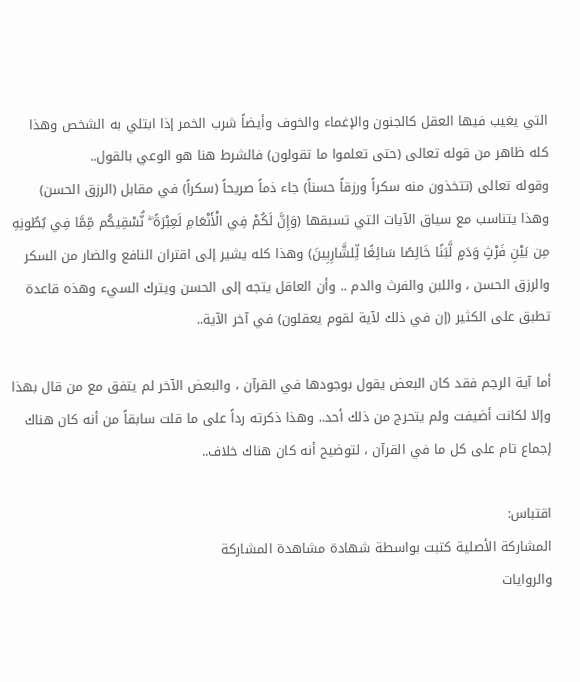التي يغيب فيها العقل كالجنون والإغماء والخوف وأيضاً شرب الخمر إذا ابتلي به الشخص وهذا كله ظاهر من قوله تعالى (حتى تعلموا ما تقولون) فالشرط هنا هو الوعي بالقول..
وقوله تعالى (تتخذون منه سكراً ورزقاً حسناً) جاء ذماً صريحاً (سكراً) في مقابل (الرزق الحسن) وهذا يتناسب مع سياق الآيات التي تسبقها (وَإِنَّ لَكُمْ فِي الْأَنْعَامِ لَعِبْرَةً ۖ نُّسْقِيكُم مِّمَّا فِي بُطُونِهِ مِن بَيْنِ فَرْثٍ وَدَمٍ لَّبَنًا خَالِصًا سَائِغًا لِّلشَّارِبِينَ) وهذا كله يشير إلى اقتران النافع والضار من السكر والرزق الحسن ، واللبن والفرث والدم .. وأن العاقل يتجه إلى الحسن ويترك السيء وهذه قاعدة تطبق على الكثير (إن في ذلك لآية لقوم يعقلون) في آخر الآية..

أما آية الرجم فقد كان البعض يقول بوجودها في القرآن ، والبعض الآخر لم يتفق مع من قال بهذا وإلا لكانت أضيفت ولم يتحرج من ذلك أحد.. وهذا ذكرته رداً على ما قلت سابقاً من أنه كان هناك إجماع تام على كل ما في القرآن ، لتوضيح أنه كان هناك خلاف..

اقتباس:
المشاركة الأصلية كتبت بواسطة شهادة مشاهدة المشاركة
والروايات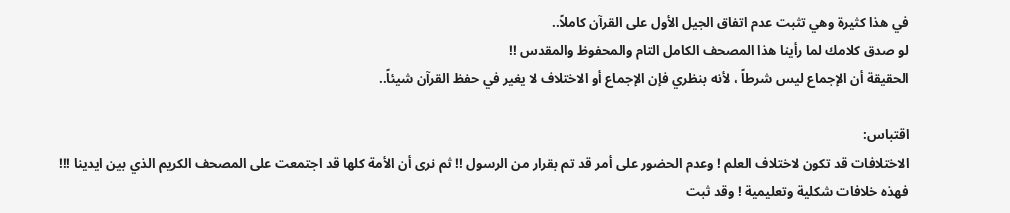في هذا كثيرة وهي تثبت عدم اتفاق الجيل الأول على القرآن كاملاً..
لو صدق كلامك لما رأينا هذا المصحف الكامل التام والمحفوظ والمقدس !!
الحقيقة أن الإجماع ليس شرطاً ، لأنه بنظري فإن الإجماع أو الاختلاف لا يغير في حفظ القرآن شيئاً..

اقتباس:
الاختلافات قد تكون لاختلاف العلم ! وعدم الحضور على أمر قد تم بقرار من الرسول !! ثم نرى أن الأمة كلها قد اجتمعت على المصحف الكريم الذي بين ايدينا !!!
فهذه خلافات شكلية وتعليمية ! وقد ثبت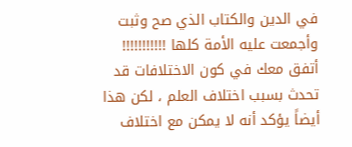في الدين والكتاب الذي صح وثبت وأجمعت عليه الأمة كلها !!!!!!!!!!!
أتفق معك في كون الاختلافات قد تحدث بسبب اختلاف العلم ، لكن هذا أيضاً يؤكد أنه لا يمكن مع اختلاف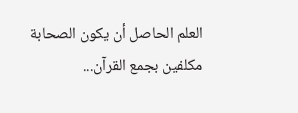العلم الحاصل أن يكون الصحابة مكلفين بجمع القرآن...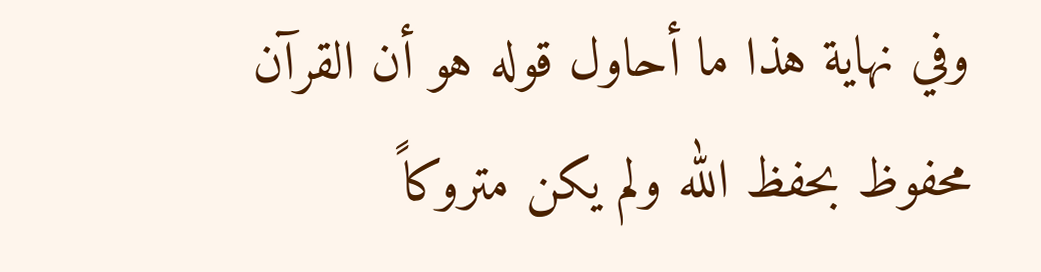وفي نهاية هذا ما أحاول قوله هو أن القرآن محفوظ بحفظ الله ولم يكن متروكاً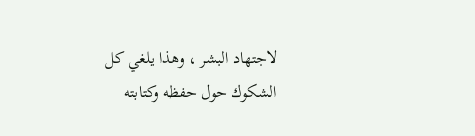لاجتهاد البشر ، وهذا يلغي كل الشكوك حول حفظه وكتابته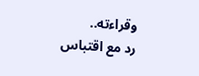وقراءته..
رد مع اقتباس